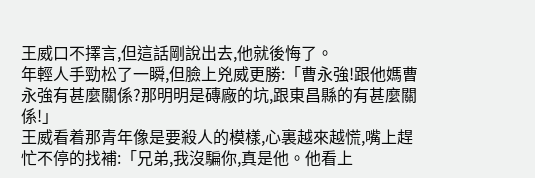王威口不擇言,但這話剛說出去,他就後悔了。
年輕人手勁松了一瞬,但臉上兇威更勝:「曹永強!跟他媽曹永強有甚麼關係?那明明是磚廠的坑,跟東昌縣的有甚麼關係!」
王威看着那青年像是要殺人的模樣,心裏越來越慌,嘴上趕忙不停的找補:「兄弟,我沒騙你,真是他。他看上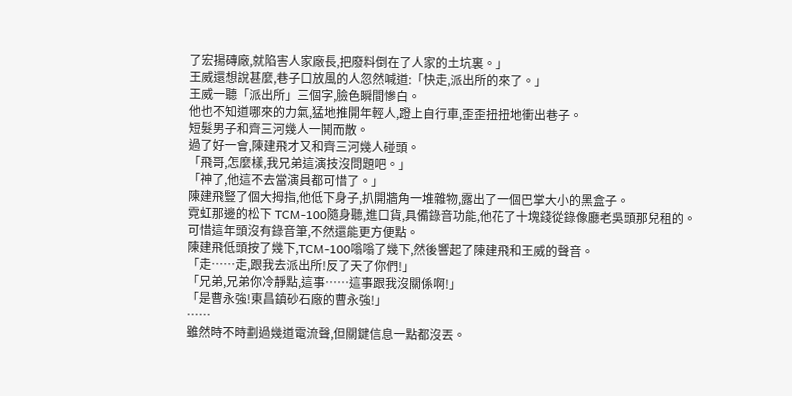了宏揚磚廠,就陷害人家廠長,把廢料倒在了人家的土坑裏。」
王威還想說甚麼,巷子口放風的人忽然喊道:「快走,派出所的來了。」
王威一聽「派出所」三個字,臉色瞬間慘白。
他也不知道哪來的力氣,猛地推開年輕人,蹬上自行車,歪歪扭扭地衝出巷子。
短髮男子和齊三河幾人一鬨而散。
過了好一會,陳建飛才又和齊三河幾人碰頭。
「飛哥,怎麼樣,我兄弟這演技沒問題吧。」
「神了,他這不去當演員都可惜了。」
陳建飛豎了個大拇指,他低下身子,扒開牆角一堆雜物,露出了一個巴掌大小的黑盒子。
霓虹那邊的松下 TCM-100隨身聽,進口貨,具備錄音功能,他花了十塊錢從錄像廳老吳頭那兒租的。
可惜這年頭沒有錄音筆,不然還能更方便點。
陳建飛低頭按了幾下,TCM-100嗡嗡了幾下,然後響起了陳建飛和王威的聲音。
「走……走,跟我去派出所!反了天了你們!」
「兄弟,兄弟你冷靜點,這事……這事跟我沒關係啊!」
「是曹永強!東昌鎮砂石廠的曹永強!」
……
雖然時不時劃過幾道電流聲,但關鍵信息一點都沒丟。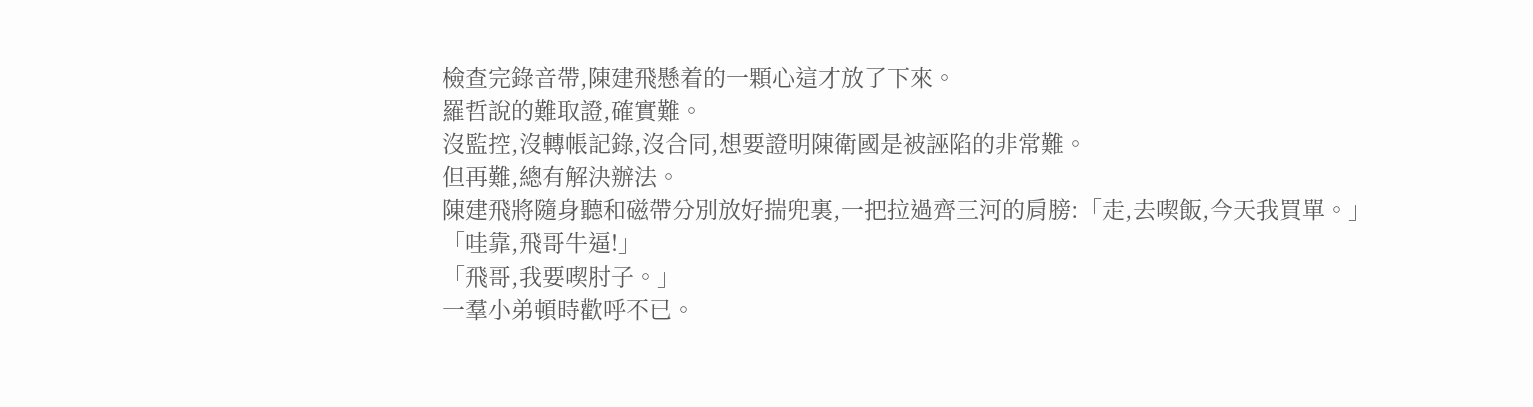檢查完錄音帶,陳建飛懸着的一顆心這才放了下來。
羅哲說的難取證,確實難。
沒監控,沒轉帳記錄,沒合同,想要證明陳衛國是被誣陷的非常難。
但再難,總有解決辦法。
陳建飛將隨身聽和磁帶分別放好揣兜裏,一把拉過齊三河的肩膀:「走,去喫飯,今天我買單。」
「哇靠,飛哥牛逼!」
「飛哥,我要喫肘子。」
一羣小弟頓時歡呼不已。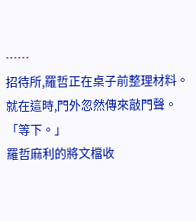……
招待所,羅哲正在桌子前整理材料。
就在這時,門外忽然傳來敲門聲。
「等下。」
羅哲麻利的將文檔收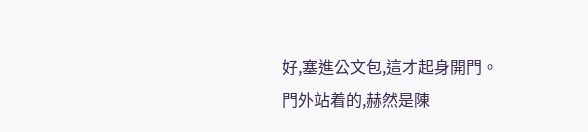好,塞進公文包,這才起身開門。
門外站着的,赫然是陳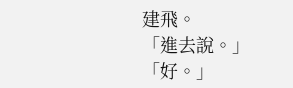建飛。
「進去說。」
「好。」